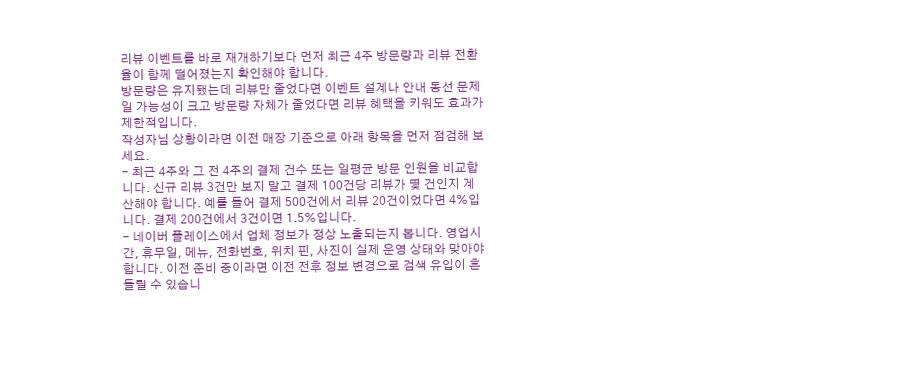리뷰 이벤트를 바로 재개하기보다 먼저 최근 4주 방문량과 리뷰 전환율이 함께 떨어졌는지 확인해야 합니다.
방문량은 유지됐는데 리뷰만 줄었다면 이벤트 설계나 안내 동선 문제일 가능성이 크고 방문량 자체가 줄었다면 리뷰 혜택을 키워도 효과가 제한적입니다.
작성자님 상황이라면 이전 매장 기준으로 아래 항목을 먼저 점검해 보세요.
- 최근 4주와 그 전 4주의 결제 건수 또는 일평균 방문 인원을 비교합니다. 신규 리뷰 3건만 보지 말고 결제 100건당 리뷰가 몇 건인지 계산해야 합니다. 예를 들어 결제 500건에서 리뷰 20건이었다면 4%입니다. 결제 200건에서 3건이면 1.5%입니다.
- 네이버 플레이스에서 업체 정보가 정상 노출되는지 봅니다. 영업시간, 휴무일, 메뉴, 전화번호, 위치 핀, 사진이 실제 운영 상태와 맞아야 합니다. 이전 준비 중이라면 이전 전후 정보 변경으로 검색 유입이 흔들릴 수 있습니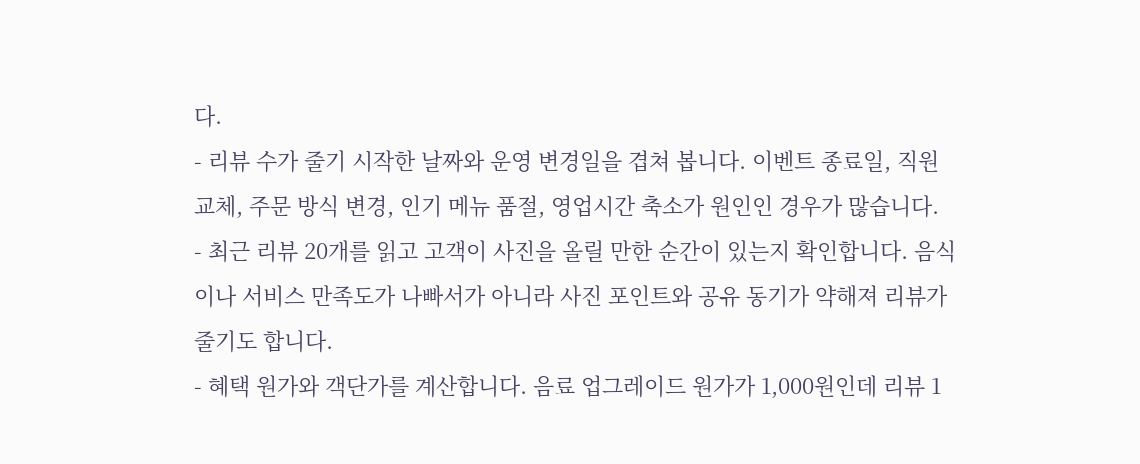다.
- 리뷰 수가 줄기 시작한 날짜와 운영 변경일을 겹쳐 봅니다. 이벤트 종료일, 직원 교체, 주문 방식 변경, 인기 메뉴 품절, 영업시간 축소가 원인인 경우가 많습니다.
- 최근 리뷰 20개를 읽고 고객이 사진을 올릴 만한 순간이 있는지 확인합니다. 음식이나 서비스 만족도가 나빠서가 아니라 사진 포인트와 공유 동기가 약해져 리뷰가 줄기도 합니다.
- 혜택 원가와 객단가를 계산합니다. 음료 업그레이드 원가가 1,000원인데 리뷰 1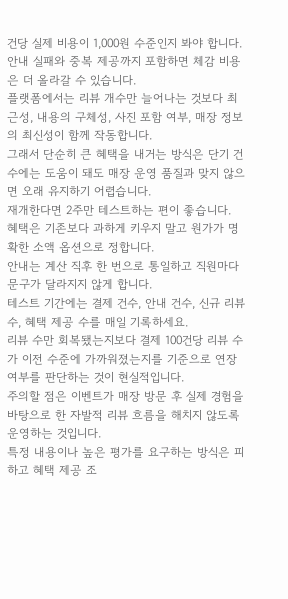건당 실제 비용이 1,000원 수준인지 봐야 합니다. 안내 실패와 중복 제공까지 포함하면 체감 비용은 더 올라갈 수 있습니다.
플랫폼에서는 리뷰 개수만 늘어나는 것보다 최근성, 내용의 구체성, 사진 포함 여부, 매장 정보의 최신성이 함께 작동합니다.
그래서 단순히 큰 혜택을 내거는 방식은 단기 건수에는 도움이 돼도 매장 운영 품질과 맞지 않으면 오래 유지하기 어렵습니다.
재개한다면 2주만 테스트하는 편이 좋습니다.
혜택은 기존보다 과하게 키우지 말고 원가가 명확한 소액 옵션으로 정합니다.
안내는 계산 직후 한 번으로 통일하고 직원마다 문구가 달라지지 않게 합니다.
테스트 기간에는 결제 건수, 안내 건수, 신규 리뷰 수, 혜택 제공 수를 매일 기록하세요.
리뷰 수만 회복됐는지보다 결제 100건당 리뷰 수가 이전 수준에 가까워졌는지를 기준으로 연장 여부를 판단하는 것이 현실적입니다.
주의할 점은 이벤트가 매장 방문 후 실제 경험을 바탕으로 한 자발적 리뷰 흐름을 해치지 않도록 운영하는 것입니다.
특정 내용이나 높은 평가를 요구하는 방식은 피하고 혜택 제공 조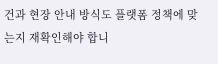건과 현장 안내 방식도 플랫폼 정책에 맞는지 재확인해야 합니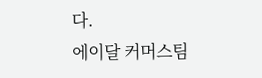다.
에이달 커머스팀